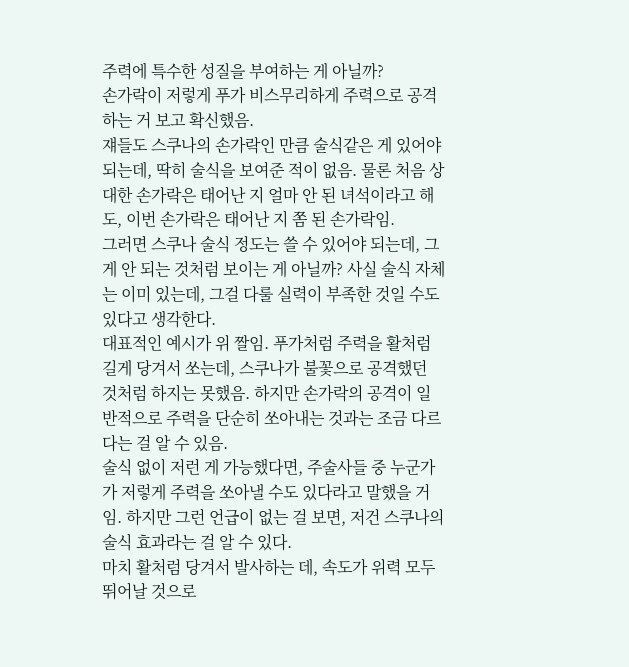주력에 특수한 성질을 부여하는 게 아닐까?
손가락이 저렇게 푸가 비스무리하게 주력으로 공격하는 거 보고 확신했음.
쟤들도 스쿠나의 손가락인 만큼 술식같은 게 있어야 되는데, 딱히 술식을 보여준 적이 없음. 물론 처음 상대한 손가락은 태어난 지 얼마 안 된 녀석이라고 해도, 이번 손가락은 태어난 지 쫌 된 손가락임.
그러면 스쿠나 술식 정도는 쓸 수 있어야 되는데, 그게 안 되는 것처럼 보이는 게 아닐까? 사실 술식 자체는 이미 있는데, 그걸 다룰 실력이 부족한 것일 수도 있다고 생각한다.
대표적인 예시가 위 짤임. 푸가처럼 주력을 활처럼 길게 당겨서 쏘는데, 스쿠나가 불꽃으로 공격했던 것처럼 하지는 못했음. 하지만 손가락의 공격이 일반적으로 주력을 단순히 쏘아내는 것과는 조금 다르다는 걸 알 수 있음.
술식 없이 저런 게 가능했다면, 주술사들 중 누군가가 저렇게 주력을 쏘아낼 수도 있다라고 말했을 거임. 하지만 그런 언급이 없는 걸 보면, 저건 스쿠나의 술식 효과라는 걸 알 수 있다.
마치 활처럼 당겨서 발사하는 데, 속도가 위력 모두 뛰어날 것으로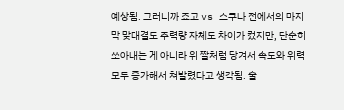예상됨. 그러니까 죠고 vs 스쿠나 전에서의 마지막 맞대결도 주력량 자체도 차이가 컸지만, 단순히 쏘아내는 게 아니라 위 짤처럼 당겨서 속도와 위력 모두 증가해서 쳐발렸다고 생각됨. 술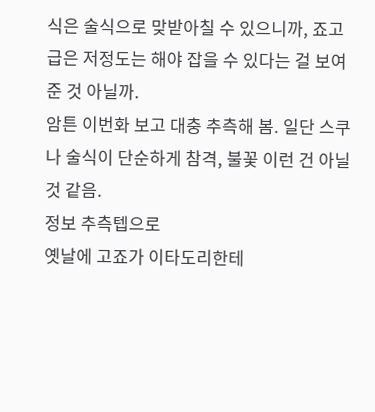식은 술식으로 맞받아칠 수 있으니까, 죠고급은 저정도는 해야 잡을 수 있다는 걸 보여준 것 아닐까.
암튼 이번화 보고 대충 추측해 봄. 일단 스쿠나 술식이 단순하게 참격, 불꽃 이런 건 아닐 것 같음.
정보 추측텝으로
옛날에 고죠가 이타도리한테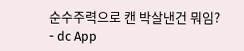순수주력으로 캔 박살낸건 뭐임? - dc App